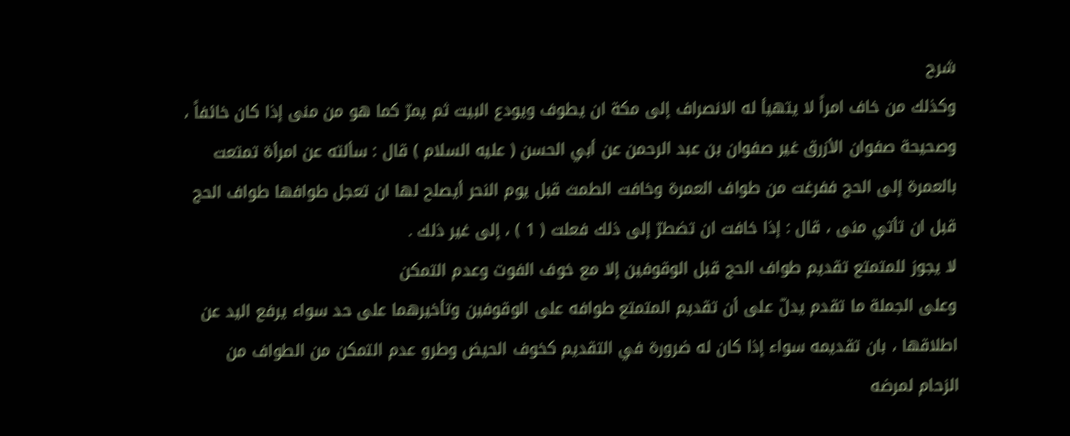شرح
وكذلك من خاف امراً لا يتهيأ له الانصراف إلى مكة ان يطوف ويودع البيت ثم يمرّ كما هو من منى إذا كان خائفاً ، وصحيحة صفوان الأزرق غير صفوان بن عبد الرحمن عن أبي الحسن ( عليه السلام ) قال : سألته عن امرأة تمتعت بالعمرة إلى الحج ففرغت من طواف العمرة وخافت الطمث قبل يوم النحر أيصلح لها ان تعجل طوافها طواف الحج قبل ان تأتي منى ، قال : إذا خافت ان تضطرّ إلى ذلك فعلت ( 1 ) ، إلى غير ذلك .
لا يجوز للمتمتع تقديم طواف الحج قبل الوقوفين إلا مع خوف الفوت وعدم التمكن
وعلى الجملة ما تقدم يدلّ على أن تقديم المتمتع طوافه على الوقوفين وتأخيرهما على حد سواء يرفع اليد عن اطلاقها ، بان تقديمه سواء إذا كان له ضرورة في التقديم كخوف الحيض وطرو عدم التمكن من الطواف من الزحام لمرضه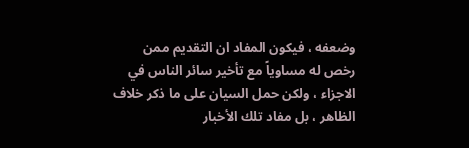وضعفه ، فيكون المفاد ان التقديم ممن رخص له مساوياً مع تأخير سائر الناس في الاجزاء ، ولكن حمل السيان على ما ذكر خلاف الظاهر ، بل مفاد تلك الأخبار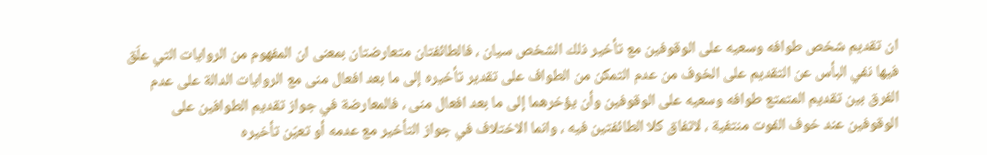ان تقديم شخص طوافه وسعيه على الوقوفين مع تأخير ذلك الشخص سيان ، فالطائفتان متعارضتان بمعنى ان المفهوم من الروايات التي علّق فيها نفي البأس عن التقديم على الخوف من عدم التمكن من الطواف على تقدير تأخيره إلى ما بعد افعال منى مع الروايات الدالة على عدم الفرق بين تقديم المتمتع طوافه وسعيه على الوقوفين وأن يؤخرهما إلى ما بعد افعال منى ، فالمعارضة في جواز تقديم الطوافين على الوقوفين عند خوف الفوت منتفية ، لاتفاق كلا الطائفتين فيه ، وانما الاختلاف في جواز التأخير مع عدمه أو تعيّن تأخيره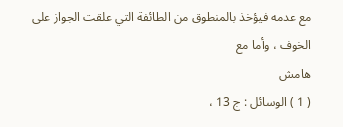مع عدمه فيؤخذ بالمنطوق من الطائفة التي علقت الجواز على الخوف ، وأما مع
هامش
( 1 ) الوسائل : ج 13 ،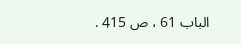الباب 61 ، ص 415 .